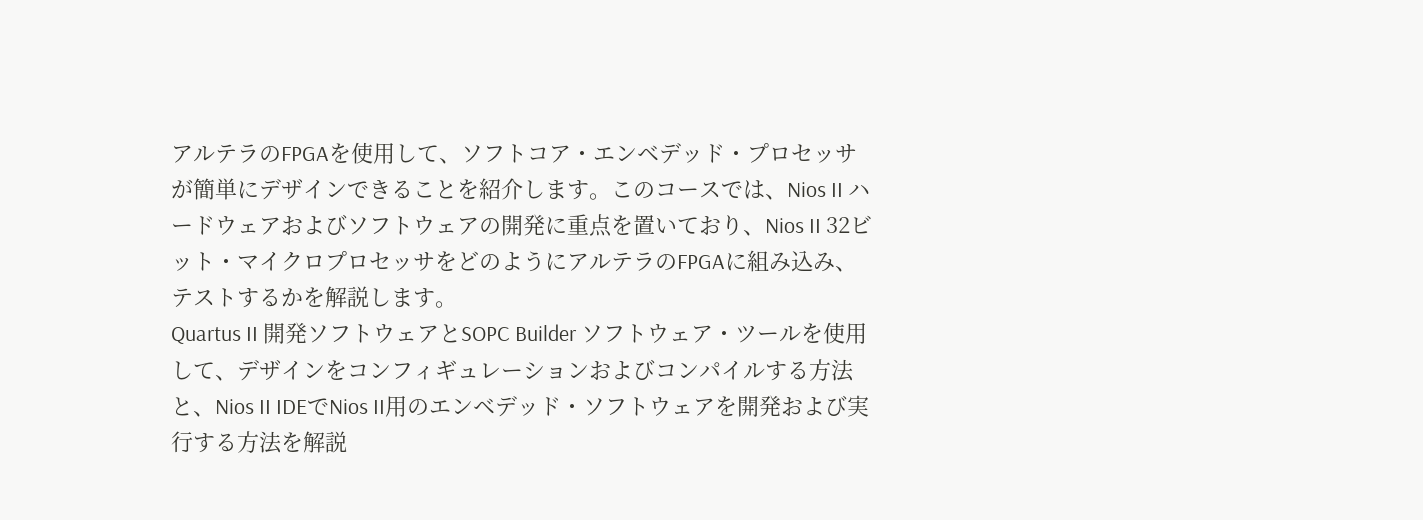アルテラのFPGAを使用して、ソフトコア・エンベデッド・プロセッサが簡単にデザインできることを紹介します。このコースでは、Nios II ハードウェアおよびソフトウェアの開発に重点を置いており、Nios II 32ビット・マイクロプロセッサをどのようにアルテラのFPGAに組み込み、テストするかを解説します。
Quartus II 開発ソフトウェアとSOPC Builder ソフトウェア・ツールを使用して、デザインをコンフィギュレーションおよびコンパイルする方法と、Nios II IDEでNios II用のエンベデッド・ソフトウェアを開発および実行する方法を解説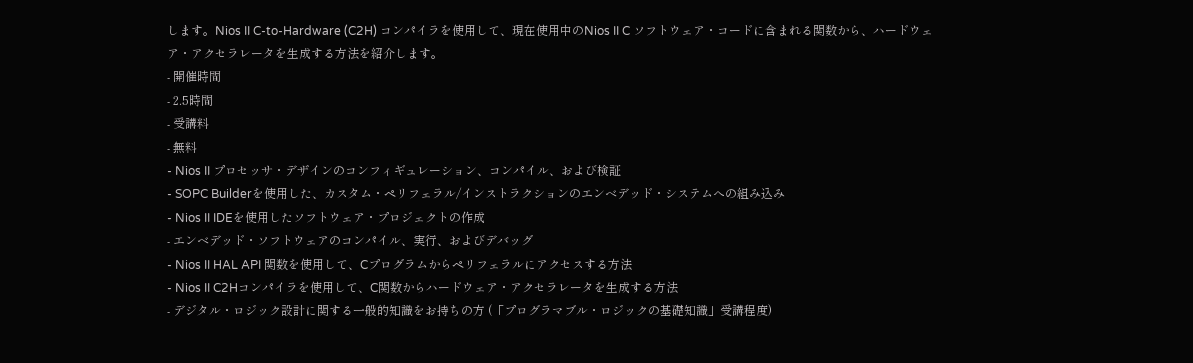します。Nios II C-to-Hardware (C2H) コンパイラを使用して、現在使用中のNios II C ソフトウェア・コードに含まれる関数から、ハードウェア・アクセラレータを生成する方法を紹介します。
- 開催時間
- 2.5時間
- 受講料
- 無料
- Nios II プロセッサ・デザインのコンフィギュレーション、コンパイル、および検証
- SOPC Builderを使用した、カスタム・ペリフェラル/インストラクションのエンベデッド・システムへの組み込み
- Nios II IDEを使用したソフトウェア・プロジェクトの作成
- エンベデッド・ソフトウェアのコンパイル、実行、およびデバッグ
- Nios II HAL API 関数を使用して、Cプログラムからペリフェラルにアクセスする方法
- Nios II C2Hコンパイラを使用して、C関数からハードウェア・アクセラレータを生成する方法
- デジタル・ロジック設計に関する一般的知識をお持ちの方 (「プログラマブル・ロジックの基礎知識」受講程度)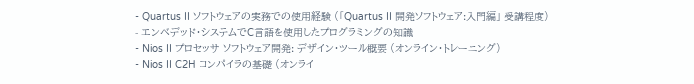- Quartus II ソフトウェアの実務での使用経験 (「Quartus II 開発ソフトウェア:入門編」 受講程度)
- エンベデッド・システムでC言語を使用したプログラミングの知識
- Nios II プロセッサ ソフトウェア開発: デザイン・ツール概要 (オンライン・トレーニング)
- Nios II C2H コンパイラの基礎 (オンライ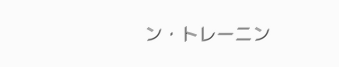ン・トレーニン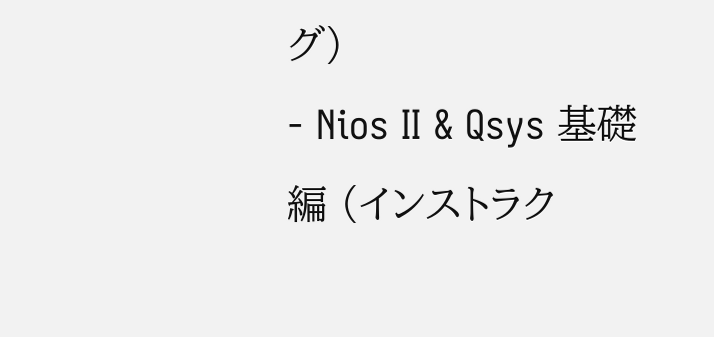グ)
- Nios II & Qsys 基礎編 (インストラク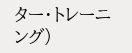ター・トレーニング)